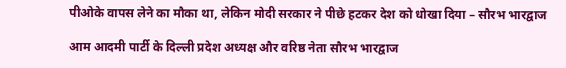पीओके वापस लेने का मौका था, लेकिन मोदी सरकार ने पीछे हटकर देश को धोखा दिया – सौरभ भारद्वाज

आम आदमी पार्टी के दिल्ली प्रदेश अध्यक्ष और वरिष्ठ नेता सौरभ भारद्वाज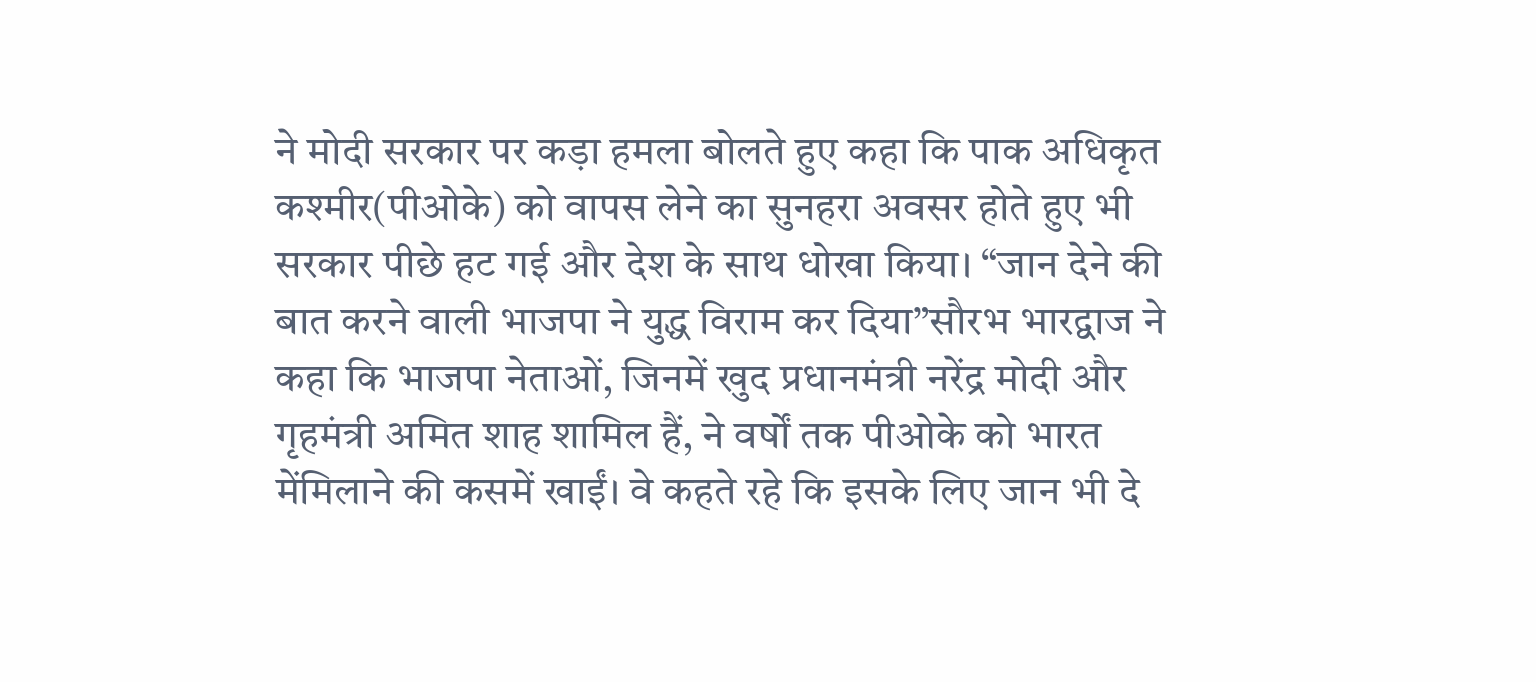ने मोदी सरकार पर कड़ा हमला बोलते हुए कहा कि पाक अधिकृत कश्मीर(पीओके) को वापस लेने का सुनहरा अवसर होते हुए भी सरकार पीछे हट गई और देश के साथ धोखा किया। “जान देने की बात करने वाली भाजपा ने युद्ध विराम कर दिया”सौरभ भारद्वाज ने कहा कि भाजपा नेताओं, जिनमें खुद प्रधानमंत्री नरेंद्र मोदी और गृहमंत्री अमित शाह शामिल हैं, ने वर्षों तक पीओके को भारत मेंमिलाने की कसमें खाईं। वे कहते रहे कि इसके लिए जान भी दे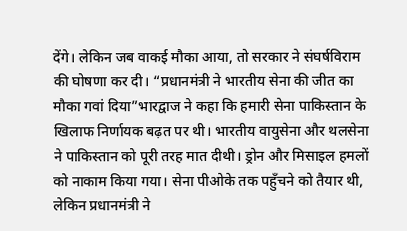देंगे। लेकिन जब वाकई मौका आया, तो सरकार ने संघर्षविराम की घोषणा कर दी। “प्रधानमंत्री ने भारतीय सेना की जीत का मौका गवां दिया”भारद्वाज ने कहा कि हमारी सेना पाकिस्तान के खिलाफ निर्णायक बढ़त पर थी। भारतीय वायुसेना और थलसेना ने पाकिस्तान को पूरी तरह मात दीथी। ड्रोन और मिसाइल हमलों को नाकाम किया गया। सेना पीओके तक पहुँचने को तैयार थी, लेकिन प्रधानमंत्री ने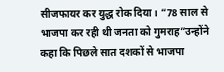सीजफायर कर युद्ध रोक दिया। “78 साल से भाजपा कर रही थी जनता को गुमराह”उन्होंने कहा कि पिछले सात दशकों से भाजपा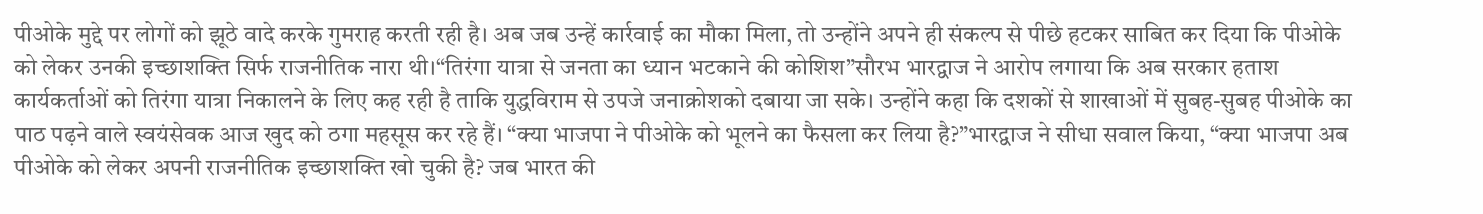पीओके मुद्दे पर लोगों को झूठे वादे करके गुमराह करती रही है। अब जब उन्हें कार्रवाई का मौका मिला, तो उन्होंने अपने ही संकल्प से पीछे हटकर साबित कर दिया कि पीओके को लेकर उनकी इच्छाशक्ति सिर्फ राजनीतिक नारा थी।“तिरंगा यात्रा से जनता का ध्यान भटकाने की कोशिश”सौरभ भारद्वाज ने आरोप लगाया कि अब सरकार हताश कार्यकर्ताओं को तिरंगा यात्रा निकालने के लिए कह रही है ताकि युद्धविराम से उपजे जनाक्रोशको दबाया जा सके। उन्होंने कहा कि दशकों से शाखाओं में सुबह-सुबह पीओके का पाठ पढ़ने वाले स्वयंसेवक आज खुद को ठगा महसूस कर रहे हैं। “क्या भाजपा ने पीओके को भूलने का फैसला कर लिया है?”भारद्वाज ने सीधा सवाल किया, “क्या भाजपा अब पीओके को लेकर अपनी राजनीतिक इच्छाशक्ति खो चुकी है? जब भारत की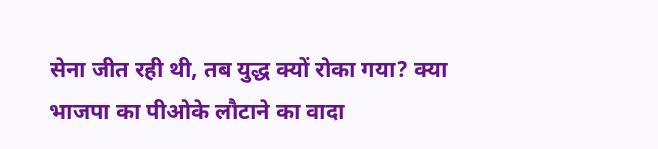सेना जीत रही थी, तब युद्ध क्यों रोका गया? क्या भाजपा का पीओके लौटाने का वादा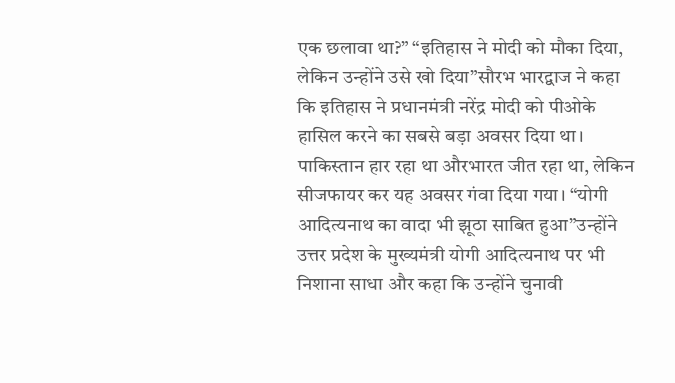एक छलावा था?” “इतिहास ने मोदी को मौका दिया, लेकिन उन्होंने उसे खो दिया”सौरभ भारद्वाज ने कहा कि इतिहास ने प्रधानमंत्री नरेंद्र मोदी को पीओके हासिल करने का सबसे बड़ा अवसर दिया था। पाकिस्तान हार रहा था औरभारत जीत रहा था, लेकिन सीजफायर कर यह अवसर गंवा दिया गया। “योगी आदित्यनाथ का वादा भी झूठा साबित हुआ”उन्होंने उत्तर प्रदेश के मुख्यमंत्री योगी आदित्यनाथ पर भी निशाना साधा और कहा कि उन्होंने चुनावी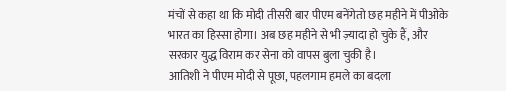मंचों से कहा था कि मोदी तीसरी बार पीएम बनेंगेतो छह महीने में पीओके भारत का हिस्सा होगा। अब छह महीने से भी ज़्यादा हो चुके हैं, और सरकार युद्ध विराम कर सेना को वापस बुला चुकी है।
आतिशी ने पीएम मोदी से पूछा, पहलगाम हमले का बदला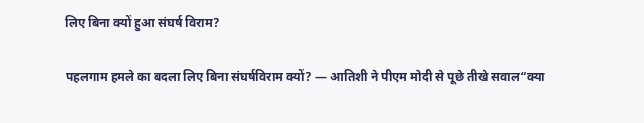लिए बिना क्यों हुआ संघर्ष विराम?

पहलगाम हमले का बदला लिए बिना संघर्षविराम क्यों? — आतिशी ने पीएम मोदी से पूछे तीखे सवाल“क्या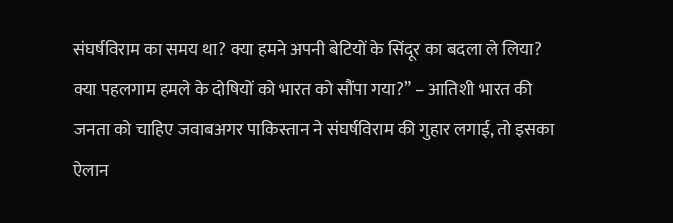संघर्षविराम का समय था? क्या हमने अपनी बेटियों के सिंदूर का बदला ले लिया? क्या पहलगाम हमले के दोषियों को भारत को सौंपा गया?” – आतिशी भारत की जनता को चाहिए जवाबअगर पाकिस्तान ने संघर्षविराम की गुहार लगाई, तो इसका ऐलान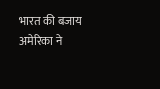भारत की बजाय अमेरिका ने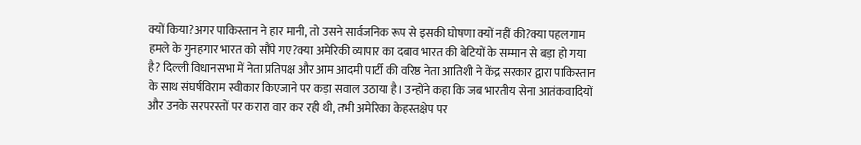क्यों किया?अगर पाकिस्तान ने हार मानी, तो उसने सार्वजनिक रूप से इसकी घोषणा क्यों नहीं की?क्या पहलगाम हमले के गुनहगार भारत को सौंपे गए?क्या अमेरिकी व्यापार का दबाव भारत की बेटियों के सम्मान से बड़ा हो गया है? दिल्ली विधानसभा में नेता प्रतिपक्ष और आम आदमी पार्टी की वरिष्ठ नेता आतिशी ने केंद्र सरकार द्वारा पाकिस्तान के साथ संघर्षविराम स्वीकार किएजाने पर कड़ा सवाल उठाया है। उन्होंने कहा कि जब भारतीय सेना आतंकवादियों और उनके सरपरस्तों पर करारा वार कर रही थी, तभी अमेरिका केहस्तक्षेप पर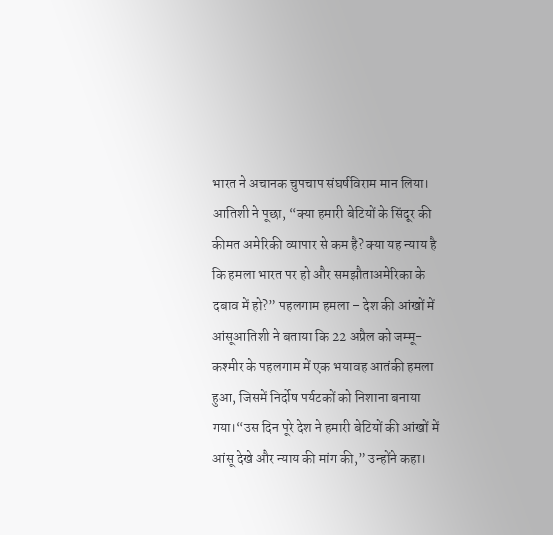भारत ने अचानक चुपचाप संघर्षविराम मान लिया। आतिशी ने पूछा, “क्या हमारी बेटियों के सिंदूर की कीमत अमेरिकी व्यापार से कम है? क्या यह न्याय है कि हमला भारत पर हो और समझौताअमेरिका के दबाव में हो?” पहलगाम हमला – देश की आंखों में आंसूआतिशी ने बताया कि 22 अप्रैल को जम्मू-कश्मीर के पहलगाम में एक भयावह आतंकी हमला हुआ, जिसमें निर्दोष पर्यटकों को निशाना बनाया गया।“उस दिन पूरे देश ने हमारी बेटियों की आंखों में आंसू देखे और न्याय की मांग की,” उन्होंने कहा।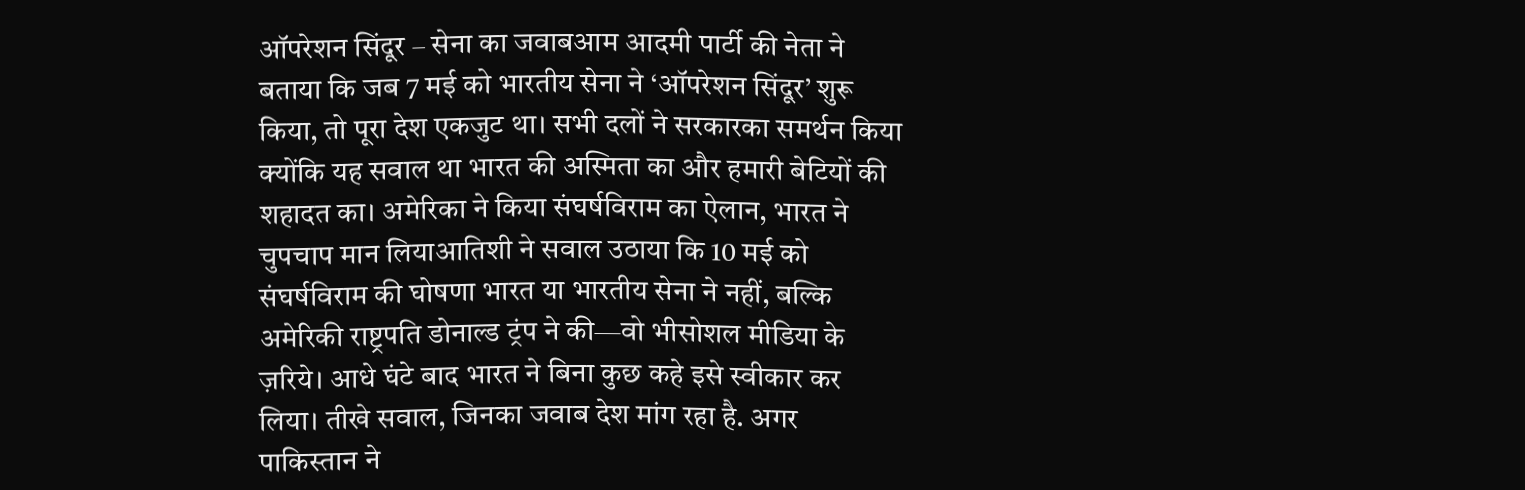ऑपरेशन सिंदूर – सेना का जवाबआम आदमी पार्टी की नेता ने बताया कि जब 7 मई को भारतीय सेना ने ‘ऑपरेशन सिंदूर’ शुरू किया, तो पूरा देश एकजुट था। सभी दलों ने सरकारका समर्थन किया क्योंकि यह सवाल था भारत की अस्मिता का और हमारी बेटियों की शहादत का। अमेरिका ने किया संघर्षविराम का ऐलान, भारत ने चुपचाप मान लियाआतिशी ने सवाल उठाया कि 10 मई को संघर्षविराम की घोषणा भारत या भारतीय सेना ने नहीं, बल्कि अमेरिकी राष्ट्रपति डोनाल्ड ट्रंप ने की—वो भीसोशल मीडिया के ज़रिये। आधे घंटे बाद भारत ने बिना कुछ कहे इसे स्वीकार कर लिया। तीखे सवाल, जिनका जवाब देश मांग रहा है. अगर पाकिस्तान ने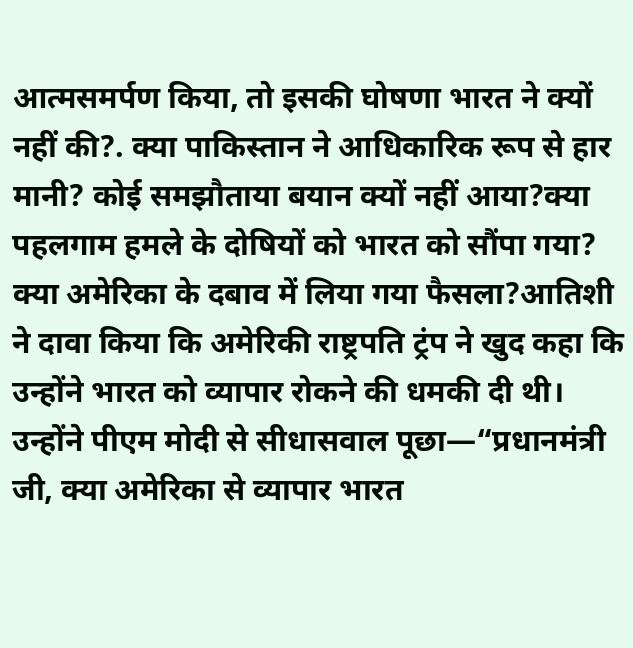आत्मसमर्पण किया, तो इसकी घोषणा भारत ने क्यों नहीं की?. क्या पाकिस्तान ने आधिकारिक रूप से हार मानी? कोई समझौताया बयान क्यों नहीं आया?क्या पहलगाम हमले के दोषियों को भारत को सौंपा गया? क्या अमेरिका के दबाव में लिया गया फैसला?आतिशी ने दावा किया कि अमेरिकी राष्ट्रपति ट्रंप ने खुद कहा कि उन्होंने भारत को व्यापार रोकने की धमकी दी थी। उन्होंने पीएम मोदी से सीधासवाल पूछा—“प्रधानमंत्री जी, क्या अमेरिका से व्यापार भारत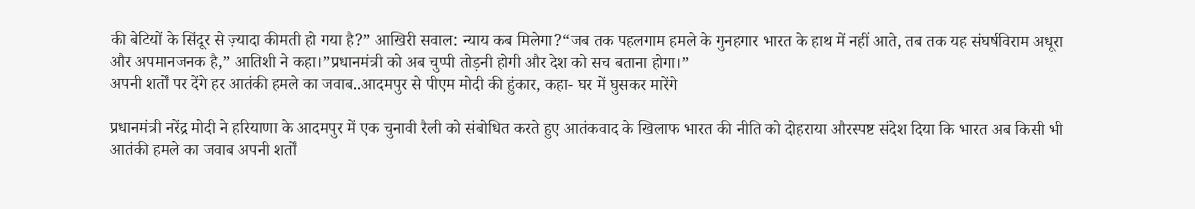की बेटियों के सिंदूर से ज़्यादा कीमती हो गया है?” आखिरी सवाल: न्याय कब मिलेगा?“जब तक पहलगाम हमले के गुनहगार भारत के हाथ में नहीं आते, तब तक यह संघर्षविराम अधूरा और अपमानजनक है,” आतिशी ने कहा।”प्रधानमंत्री को अब चुप्पी तोड़नी होगी और देश को सच बताना होगा।”
अपनी शर्तों पर देंगे हर आतंकी हमले का जवाब..आदमपुर से पीएम मोदी की हुंकार, कहा- घर में घुसकर मारेंगे

प्रधानमंत्री नरेंद्र मोदी ने हरियाणा के आदमपुर में एक चुनावी रैली को संबोधित करते हुए आतंकवाद के खिलाफ भारत की नीति को दोहराया औरस्पष्ट संदेश दिया कि भारत अब किसी भी आतंकी हमले का जवाब अपनी शर्तों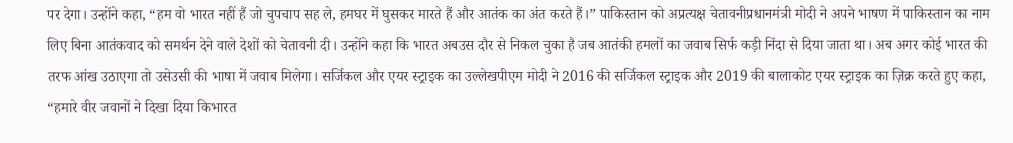पर देगा। उन्होंने कहा, “हम वो भारत नहीं हैं जो चुपचाप सह ले, हमघर में घुसकर मारते हैं और आतंक का अंत करते हैं।” पाकिस्तान को अप्रत्यक्ष चेतावनीप्रधानमंत्री मोदी ने अपने भाषण में पाकिस्तान का नाम लिए बिना आतंकवाद को समर्थन देने वाले देशों को चेतावनी दी। उन्होंने कहा कि भारत अबउस दौर से निकल चुका है जब आतंकी हमलों का जवाब सिर्फ कड़ी निंदा से दिया जाता था। अब अगर कोई भारत की तरफ आंख उठाएगा तो उसेउसी की भाषा में जवाब मिलेगा। सर्जिकल और एयर स्ट्राइक का उल्लेखपीएम मोदी ने 2016 की सर्जिकल स्ट्राइक और 2019 की बालाकोट एयर स्ट्राइक का ज़िक्र करते हुए कहा, “हमारे वीर जवानों ने दिखा दिया किभारत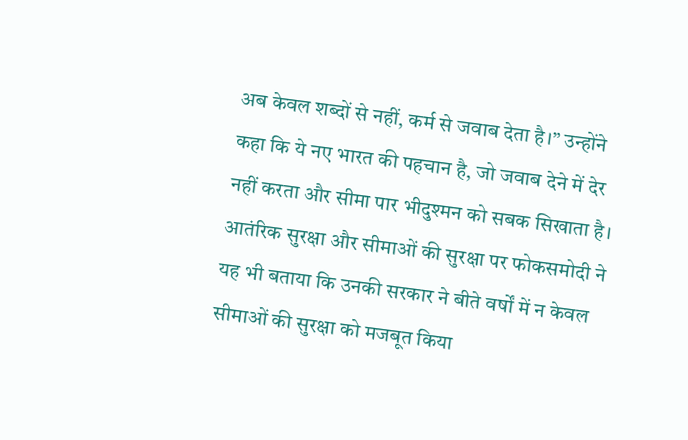अब केवल शब्दों से नहीं, कर्म से जवाब देता है।” उन्होंने कहा कि ये नए भारत की पहचान है, जो जवाब देने में देर नहीं करता और सीमा पार भीदुश्मन को सबक सिखाता है। आतंरिक सुरक्षा और सीमाओं की सुरक्षा पर फोकसमोदी ने यह भी बताया कि उनकी सरकार ने बीते वर्षों में न केवल सीमाओं की सुरक्षा को मजबूत किया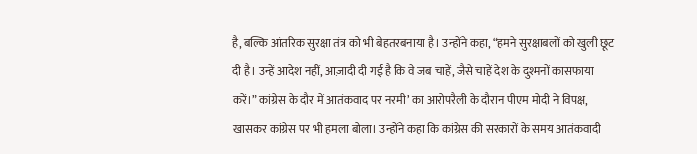है, बल्कि आंतरिक सुरक्षा तंत्र को भी बेहतरबनाया है। उन्होंने कहा, “हमने सुरक्षाबलों को खुली छूट दी है। उन्हें आदेश नहीं, आज़ादी दी गई है कि वे जब चाहें, जैसे चाहें देश के दुश्मनों कासफाया करें।” कांग्रेस के दौर में आतंकवाद पर नरमी’ का आरोपरैली के दौरान पीएम मोदी ने विपक्ष, खासकर कांग्रेस पर भी हमला बोला। उन्होंने कहा कि कांग्रेस की सरकारों के समय आतंकवादी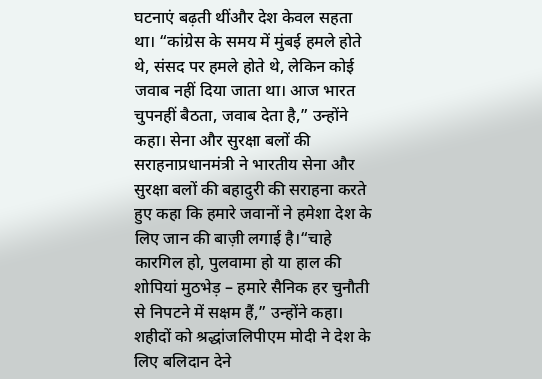घटनाएं बढ़ती थींऔर देश केवल सहता था। “कांग्रेस के समय में मुंबई हमले होते थे, संसद पर हमले होते थे, लेकिन कोई जवाब नहीं दिया जाता था। आज भारत चुपनहीं बैठता, जवाब देता है,” उन्होंने कहा। सेना और सुरक्षा बलों की सराहनाप्रधानमंत्री ने भारतीय सेना और सुरक्षा बलों की बहादुरी की सराहना करते हुए कहा कि हमारे जवानों ने हमेशा देश के लिए जान की बाज़ी लगाई है।“चाहे कारगिल हो, पुलवामा हो या हाल की शोपियां मुठभेड़ – हमारे सैनिक हर चुनौती से निपटने में सक्षम हैं,” उन्होंने कहा। शहीदों को श्रद्धांजलिपीएम मोदी ने देश के लिए बलिदान देने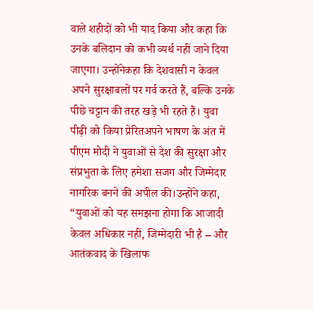वाले शहीदों को भी याद किया और कहा कि उनके बलिदान को कभी व्यर्थ नहीं जाने दिया जाएगा। उन्होंनेकहा कि देशवासी न केवल अपने सुरक्षाबलों पर गर्व करते हैं, बल्कि उनके पीछे चट्टान की तरह खड़े भी रहते हैं। युवा पीढ़ी को किया प्रेरितअपने भाषण के अंत में पीएम मोदी ने युवाओं से देश की सुरक्षा और संप्रभुता के लिए हमेशा सजग और जिम्मेदार नागरिक बनने की अपील की।उन्होंने कहा, “युवाओं को यह समझना होगा कि आजादी केवल अधिकार नहीं, जिम्मेदारी भी है – और आतंकवाद के खिलाफ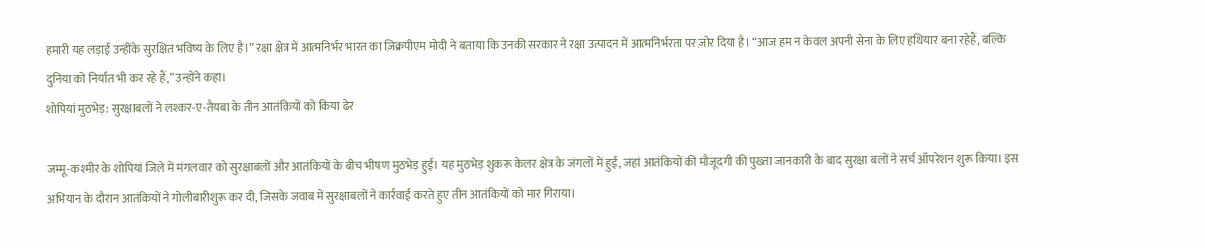हमारी यह लड़ाई उन्हींके सुरक्षित भविष्य के लिए है।” रक्षा क्षेत्र में आत्मनिर्भर भारत का ज़िक्रपीएम मोदी ने बताया कि उनकी सरकार ने रक्षा उत्पादन में आत्मनिर्भरता पर ज़ोर दिया है। “आज हम न केवल अपनी सेना के लिए हथियार बना रहेहैं, बल्कि दुनिया को निर्यात भी कर रहे हैं,” उन्होंने कहा।
शोपियां मुठभेड़: सुरक्षाबलों ने लश्कर-ए-तैयबा के तीन आतंकियों को किया ढेर

जम्मू-कश्मीर के शोपियां जिले में मंगलवार को सुरक्षाबलों और आतंकियों के बीच भीषण मुठभेड़ हुई। यह मुठभेड़ शुकरू केलर क्षेत्र के जंगलों में हुई, जहां आतंकियों की मौजूदगी की पुख्ता जानकारी के बाद सुरक्षा बलों ने सर्च ऑपरेशन शुरू किया। इस अभियान के दौरान आतंकियों ने गोलीबारीशुरू कर दी, जिसके जवाब में सुरक्षाबलों ने कार्रवाई करते हुए तीन आतंकियों को मार गिराया।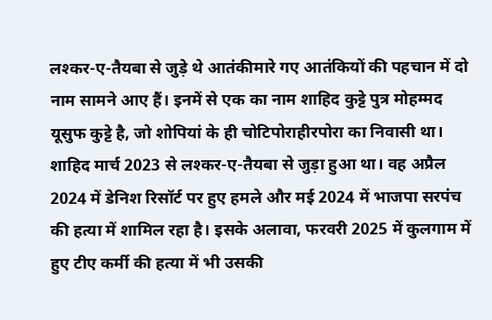लश्कर-ए-तैयबा से जुड़े थे आतंकीमारे गए आतंकियों की पहचान में दो नाम सामने आए हैं। इनमें से एक का नाम शाहिद कुट्टे पुत्र मोहम्मद यूसुफ कुट्टे है, जो शोपियां के ही चोटिपोराहीरपोरा का निवासी था। शाहिद मार्च 2023 से लश्कर-ए-तैयबा से जुड़ा हुआ था। वह अप्रैल 2024 में डेनिश रिसॉर्ट पर हुए हमले और मई 2024 में भाजपा सरपंच की हत्या में शामिल रहा है। इसके अलावा, फरवरी 2025 में कुलगाम में हुए टीए कर्मी की हत्या में भी उसकी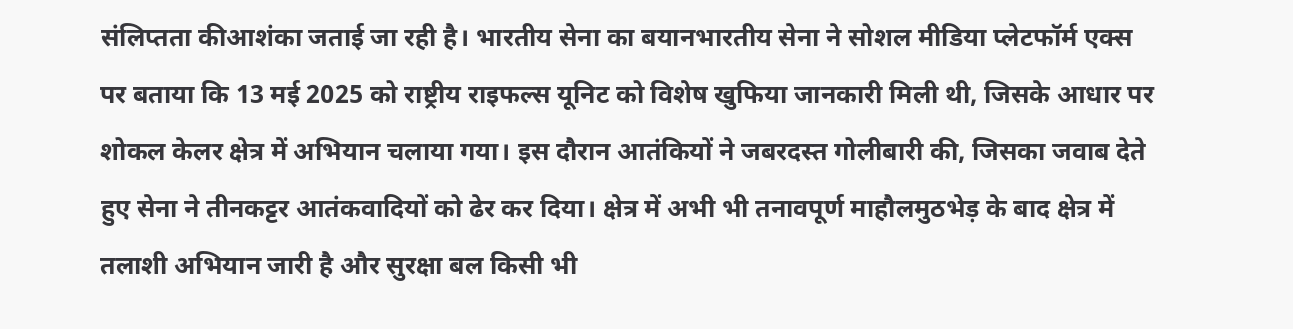संलिप्तता कीआशंका जताई जा रही है। भारतीय सेना का बयानभारतीय सेना ने सोशल मीडिया प्लेटफॉर्म एक्स पर बताया कि 13 मई 2025 को राष्ट्रीय राइफल्स यूनिट को विशेष खुफिया जानकारी मिली थी, जिसके आधार पर शोकल केलर क्षेत्र में अभियान चलाया गया। इस दौरान आतंकियों ने जबरदस्त गोलीबारी की, जिसका जवाब देते हुए सेना ने तीनकट्टर आतंकवादियों को ढेर कर दिया। क्षेत्र में अभी भी तनावपूर्ण माहौलमुठभेड़ के बाद क्षेत्र में तलाशी अभियान जारी है और सुरक्षा बल किसी भी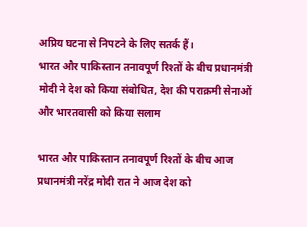अप्रिय घटना से निपटने के लिए सतर्क हैं।
भारत और पाकिस्तान तनावपूर्ण रिश्तों के बीच प्रधानमंत्री मोदी ने देश को किया संबोधित, देश की पराक्रमी सेनाओं और भारतवासी को किया सलाम

भारत और पाकिस्तान तनावपूर्ण रिश्तों के बीच आज प्रधानमंत्री नरेंद्र मोदी रात ने आज देश को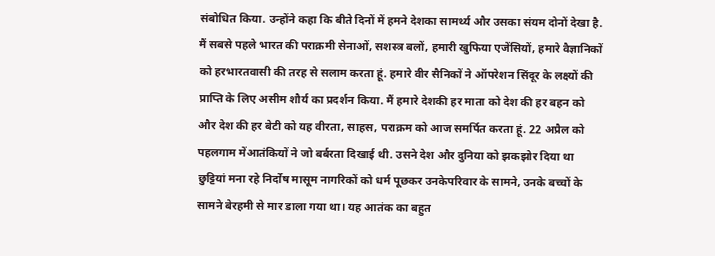संबोधित किया. उन्होंने कहा कि बीते दिनों में हमने देशका सामर्थ्य और उसका संयम दोनों देखा है. मैं सबसे पहले भारत की पराक्रमी सेनाओं, सशस्त्र बलों, हमारी खुफिया एजेंसियों, हमारे वैज्ञानिकों को हरभारतवासी की तरह से सलाम करता हूं. हमारे वीर सैनिकों ने ऑपरेशन सिंदूर के लक्ष्यों की प्राप्ति के लिए असीम शौर्य का प्रदर्शन किया. मैं हमारे देशकी हर माता को देश की हर बहन को और देश की हर बेटी को यह वीरता, साहस, पराक्रम को आज समर्पित करता हूं. 22 अप्रैल को पहलगाम मेंआतंकियों ने जो बर्बरता दिखाई थी. उसने देश और दुनिया को झकझोर दिया था छुट्टियां मना रहे निर्दोष मासूम नागरिकों को धर्म पूछकर उनकेपरिवार के सामने, उनके बच्चों के सामने बेरहमी से मार डाला गया था। यह आतंक का बहुत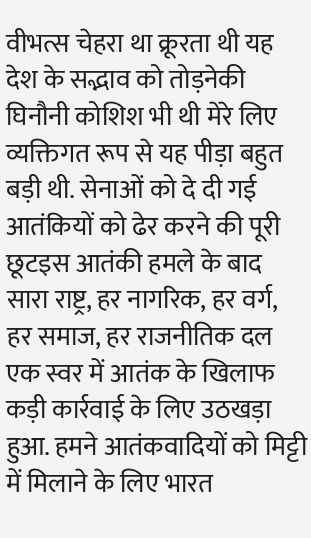वीभत्स चेहरा था क्रूरता थी यह देश के सद्भाव को तोड़नेकी घिनौनी कोशिश भी थी मेरे लिए व्यक्तिगत रूप से यह पीड़ा बहुत बड़ी थी. सेनाओं को दे दी गई आतंकियों को ढेर करने की पूरी छूटइस आतंकी हमले के बाद सारा राष्ट्र, हर नागरिक, हर वर्ग, हर समाज, हर राजनीतिक दल एक स्वर में आतंक के खिलाफ कड़ी कार्रवाई के लिए उठखड़ा हुआ. हमने आतंकवादियों को मिट्टी में मिलाने के लिए भारत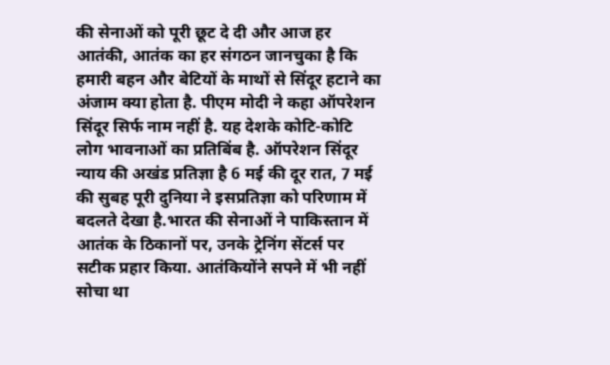की सेनाओं को पूरी छूट दे दी और आज हर आतंकी, आतंक का हर संगठन जानचुका है कि हमारी बहन और बेटियों के माथों से सिंदूर हटाने का अंजाम क्या होता है. पीएम मोदी ने कहा ऑपरेशन सिंदूर सिर्फ नाम नहीं है. यह देशके कोटि-कोटि लोग भावनाओं का प्रतिबिंब है. ऑपरेशन सिंदूर न्याय की अखंड प्रतिज्ञा है 6 मई की दूर रात, 7 मई की सुबह पूरी दुनिया ने इसप्रतिज्ञा को परिणाम में बदलते देखा है.भारत की सेनाओं ने पाकिस्तान में आतंक के ठिकानों पर, उनके ट्रेनिंग सेंटर्स पर सटीक प्रहार किया. आतंकियोंने सपने में भी नहीं सोचा था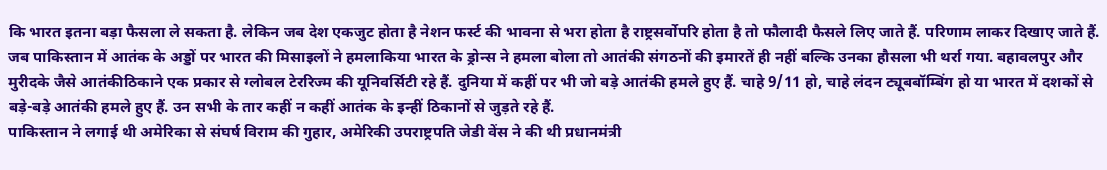कि भारत इतना बड़ा फैसला ले सकता है. लेकिन जब देश एकजुट होता है नेशन फर्स्ट की भावना से भरा होता है राष्ट्रसर्वोपरि होता है तो फौलादी फैसले लिए जाते हैं. परिणाम लाकर दिखाए जाते हैं. जब पाकिस्तान में आतंक के अड्डों पर भारत की मिसाइलों ने हमलाकिया भारत के ड्रोन्स ने हमला बोला तो आतंकी संगठनों की इमारतें ही नहीं बल्कि उनका हौसला भी थर्रा गया. बहावलपुर और मुरीदके जैसे आतंकीठिकाने एक प्रकार से ग्लोबल टेररिज्म की यूनिवर्सिटी रहे हैं. दुनिया में कहीं पर भी जो बड़े आतंकी हमले हुए हैं. चाहे 9/11 हो, चाहे लंदन ट्यूबबॉम्बिंग हो या भारत में दशकों से बड़े-बड़े आतंकी हमले हुए हैं. उन सभी के तार कहीं न कहीं आतंक के इन्हीं ठिकानों से जुड़ते रहे हैं.
पाकिस्तान ने लगाई थी अमेरिका से संघर्ष विराम की गुहार, अमेरिकी उपराष्ट्रपति जेडी वेंस ने की थी प्रधानमंत्री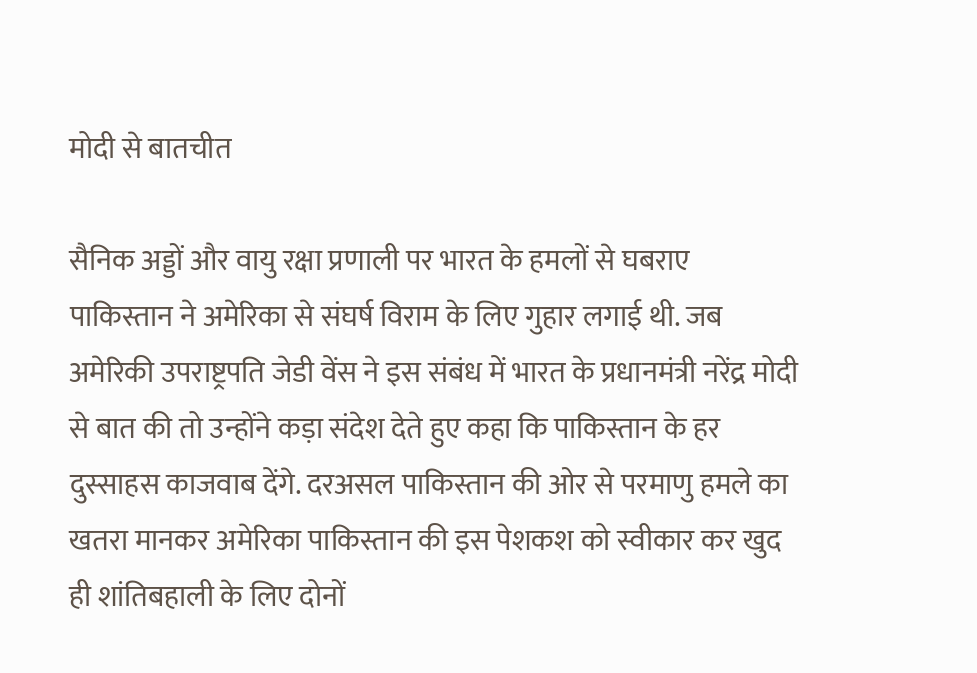मोदी से बातचीत

सैनिक अड्डों और वायु रक्षा प्रणाली पर भारत के हमलों से घबराए पाकिस्तान ने अमेरिका से संघर्ष विराम के लिए गुहार लगाई थी. जब अमेरिकी उपराष्ट्रपति जेडी वेंस ने इस संबंध में भारत के प्रधानमंत्री नरेंद्र मोदी से बात की तो उन्होंने कड़ा संदेश देते हुए कहा कि पाकिस्तान के हर दुस्साहस काजवाब देंगे. दरअसल पाकिस्तान की ओर से परमाणु हमले का खतरा मानकर अमेरिका पाकिस्तान की इस पेशकश को स्वीकार कर खुद ही शांतिबहाली के लिए दोनों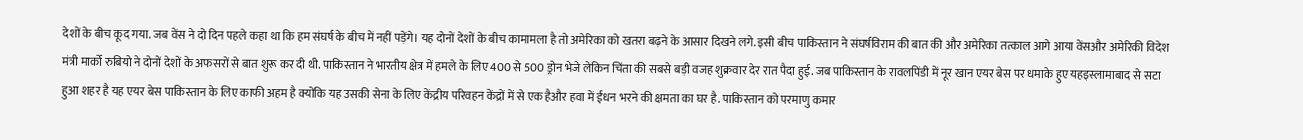देशों के बीच कूद गया. जब वेंस ने दो दिन पहले कहा था कि हम संघर्ष के बीच में नहीं पड़ेंगे। यह दोनों देशों के बीच कामामला है तो अमेरिका को खतरा बढ़ने के आसार दिखने लगे. इसी बीच पाकिस्तान ने संघर्षविराम की बात की और अमेरिका तत्काल आगे आया वेंसऔर अमेरिकी विदेश मंत्री मार्को रुबियो ने दोनों देशों के अफसरों से बात शुरू कर दी थी. पाकिस्तान ने भारतीय क्षेत्र में हमले के लिए 400 से 500 ड्रोन भेजे लेकिन चिंता की सबसे बड़ी वजह शुक्रवार देर रात पैदा हुई. जब पाकिस्तान के रावलपिंडी में नूर खान एयर बेस पर धमाके हुए यहइस्लामाबाद से सटा हुआ शहर है यह एयर बेस पाकिस्तान के लिए काफी अहम है क्योंकि यह उसकी सेना के लिए केंद्रीय परिवहन केंद्रों में से एक हैऔर हवा में ईंधन भरने की क्षमता का घर है. पाकिस्तान को परमाणु कमार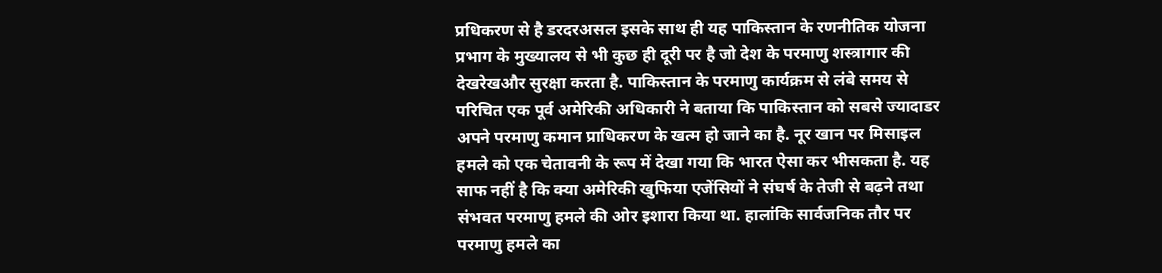प्रधिकरण से है डरदरअसल इसके साथ ही यह पाकिस्तान के रणनीतिक योजना प्रभाग के मुख्यालय से भी कुछ ही दूरी पर है जो देश के परमाणु शस्त्रागार की देखरेखऔर सुरक्षा करता है. पाकिस्तान के परमाणु कार्यक्रम से लंबे समय से परिचित एक पूर्व अमेरिकी अधिकारी ने बताया कि पाकिस्तान को सबसे ज्यादाडर अपने परमाणु कमान प्राधिकरण के खत्म हो जाने का है. नूर खान पर मिसाइल हमले को एक चेतावनी के रूप में देखा गया कि भारत ऐसा कर भीसकता है. यह साफ नहीं है कि क्या अमेरिकी खुफिया एजेंसियों ने संघर्ष के तेजी से बढ़ने तथा संभवत परमाणु हमले की ओर इशारा किया था. हालांकि सार्वजनिक तौर पर परमाणु हमले का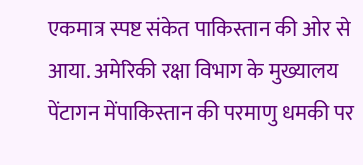एकमात्र स्पष्ट संकेत पाकिस्तान की ओर से आया. अमेरिकी रक्षा विभाग के मुख्यालय पेंटागन मेंपाकिस्तान की परमाणु धमकी पर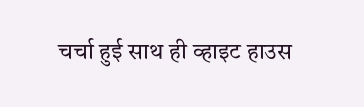चर्चा हुई साथ ही व्हाइट हाउस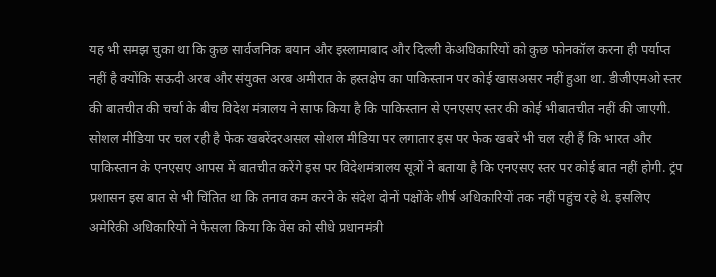यह भी समझ चुका था कि कुछ सार्वजनिक बयान और इस्लामाबाद और दिल्ली केअधिकारियों को कुछ फोनकॉल करना ही पर्याप्त नहीं है क्योंकि सऊदी अरब और संयुक्त अरब अमीरात के हस्तक्षेप का पाकिस्तान पर कोई खासअसर नहीं हुआ था. डीजीएमओ स्तर की बातचीत की चर्चा के बीच विदेश मंत्रालय ने साफ किया है कि पाकिस्तान से एनएसए स्तर की कोई भीबातचीत नहीं की जाएगी. सोशल मीडिया पर चल रही है फेक खबरेंदरअसल सोशल मीडिया पर लगातार इस पर फेक खबरें भी चल रही हैं कि भारत और पाकिस्तान के एनएसए आपस में बातचीत करेंगे इस पर विदेशमंत्रालय सूत्रों ने बताया है कि एनएसए स्तर पर कोई बात नहीं होगी. ट्रंप प्रशासन इस बात से भी चिंतित था कि तनाव कम करने के संदेश दोनों पक्षोंके शीर्ष अधिकारियों तक नहीं पहुंच रहे थे. इसलिए अमेरिकी अधिकारियों ने फैसला किया कि वेंस को सीधे प्रधानमंत्री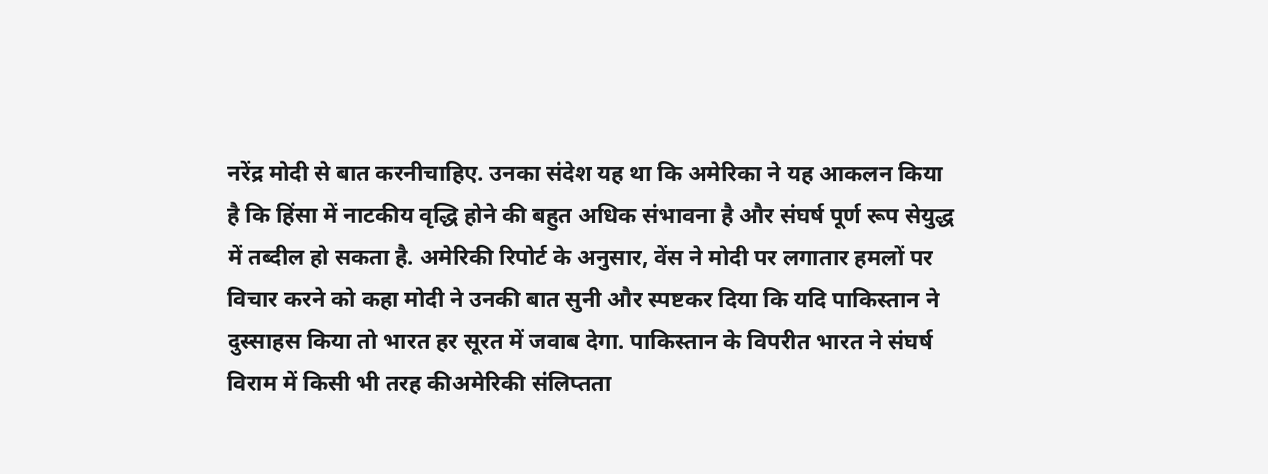नरेंद्र मोदी से बात करनीचाहिए. उनका संदेश यह था कि अमेरिका ने यह आकलन किया है कि हिंसा में नाटकीय वृद्धि होने की बहुत अधिक संभावना है और संघर्ष पूर्ण रूप सेयुद्ध में तब्दील हो सकता है. अमेरिकी रिपोर्ट के अनुसार, वेंस ने मोदी पर लगातार हमलों पर विचार करने को कहा मोदी ने उनकी बात सुनी और स्पष्टकर दिया कि यदि पाकिस्तान ने दुस्साहस किया तो भारत हर सूरत में जवाब देगा. पाकिस्तान के विपरीत भारत ने संघर्ष विराम में किसी भी तरह कीअमेरिकी संलिप्तता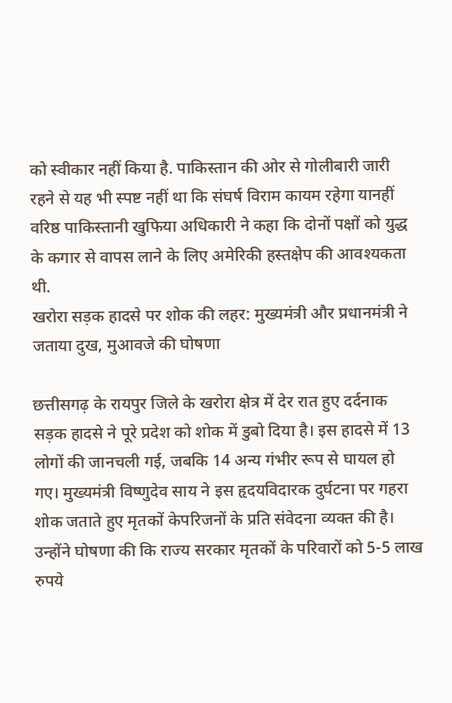को स्वीकार नहीं किया है. पाकिस्तान की ओर से गोलीबारी जारी रहने से यह भी स्पष्ट नहीं था कि संघर्ष विराम कायम रहेगा यानहीं वरिष्ठ पाकिस्तानी खुफिया अधिकारी ने कहा कि दोनों पक्षों को युद्ध के कगार से वापस लाने के लिए अमेरिकी हस्तक्षेप की आवश्यकता थी.
खरोरा सड़क हादसे पर शोक की लहर: मुख्यमंत्री और प्रधानमंत्री ने जताया दुख, मुआवजे की घोषणा

छत्तीसगढ़ के रायपुर जिले के खरोरा क्षेत्र में देर रात हुए दर्दनाक सड़क हादसे ने पूरे प्रदेश को शोक में डुबो दिया है। इस हादसे में 13 लोगों की जानचली गई, जबकि 14 अन्य गंभीर रूप से घायल हो गए। मुख्यमंत्री विष्णुदेव साय ने इस हृदयविदारक दुर्घटना पर गहरा शोक जताते हुए मृतकों केपरिजनों के प्रति संवेदना व्यक्त की है। उन्होंने घोषणा की कि राज्य सरकार मृतकों के परिवारों को 5-5 लाख रुपये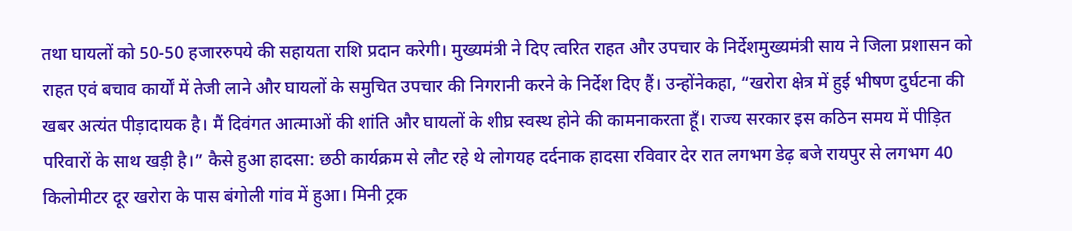तथा घायलों को 50-50 हजाररुपये की सहायता राशि प्रदान करेगी। मुख्यमंत्री ने दिए त्वरित राहत और उपचार के निर्देशमुख्यमंत्री साय ने जिला प्रशासन को राहत एवं बचाव कार्यों में तेजी लाने और घायलों के समुचित उपचार की निगरानी करने के निर्देश दिए हैं। उन्होंनेकहा, “खरोरा क्षेत्र में हुई भीषण दुर्घटना की खबर अत्यंत पीड़ादायक है। मैं दिवंगत आत्माओं की शांति और घायलों के शीघ्र स्वस्थ होने की कामनाकरता हूँ। राज्य सरकार इस कठिन समय में पीड़ित परिवारों के साथ खड़ी है।” कैसे हुआ हादसा: छठी कार्यक्रम से लौट रहे थे लोगयह दर्दनाक हादसा रविवार देर रात लगभग डेढ़ बजे रायपुर से लगभग 40 किलोमीटर दूर खरोरा के पास बंगोली गांव में हुआ। मिनी ट्रक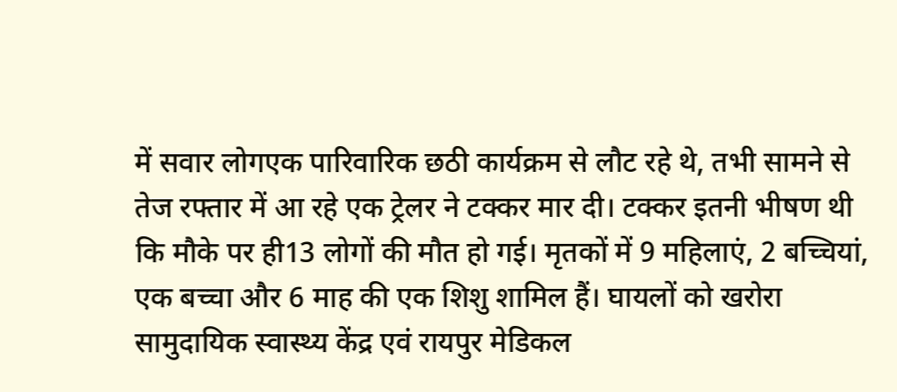में सवार लोगएक पारिवारिक छठी कार्यक्रम से लौट रहे थे, तभी सामने से तेज रफ्तार में आ रहे एक ट्रेलर ने टक्कर मार दी। टक्कर इतनी भीषण थी कि मौके पर ही13 लोगों की मौत हो गई। मृतकों में 9 महिलाएं, 2 बच्चियां, एक बच्चा और 6 माह की एक शिशु शामिल हैं। घायलों को खरोरा सामुदायिक स्वास्थ्य केंद्र एवं रायपुर मेडिकल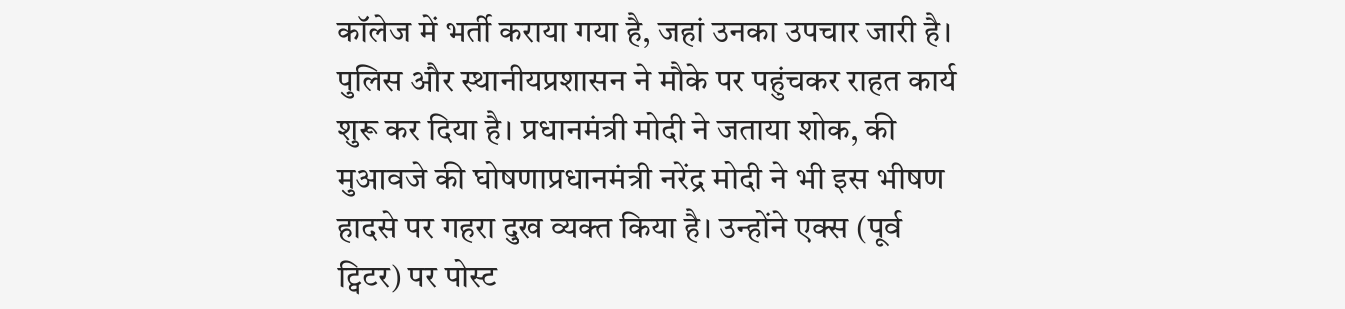कॉलेज में भर्ती कराया गया है, जहां उनका उपचार जारी है। पुलिस और स्थानीयप्रशासन ने मौके पर पहुंचकर राहत कार्य शुरू कर दिया है। प्रधानमंत्री मोदी ने जताया शोक, की मुआवजे की घोषणाप्रधानमंत्री नरेंद्र मोदी ने भी इस भीषण हादसे पर गहरा दुख व्यक्त किया है। उन्होंने एक्स (पूर्व ट्विटर) पर पोस्ट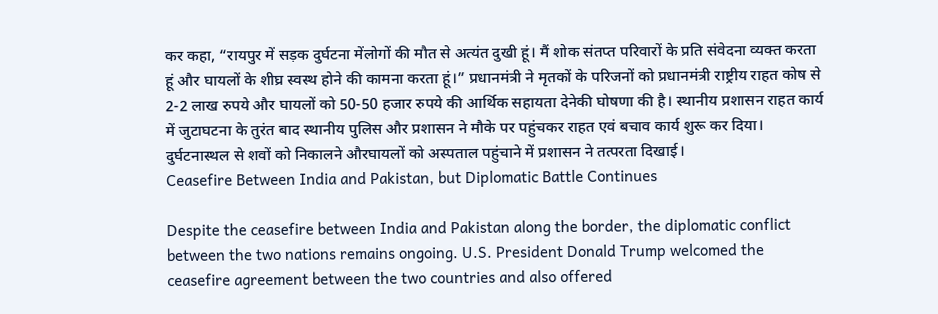कर कहा, “रायपुर में सड़क दुर्घटना मेंलोगों की मौत से अत्यंत दुखी हूं। मैं शोक संतप्त परिवारों के प्रति संवेदना व्यक्त करता हूं और घायलों के शीघ्र स्वस्थ होने की कामना करता हूं।” प्रधानमंत्री ने मृतकों के परिजनों को प्रधानमंत्री राष्ट्रीय राहत कोष से 2-2 लाख रुपये और घायलों को 50-50 हजार रुपये की आर्थिक सहायता देनेकी घोषणा की है। स्थानीय प्रशासन राहत कार्य में जुटाघटना के तुरंत बाद स्थानीय पुलिस और प्रशासन ने मौके पर पहुंचकर राहत एवं बचाव कार्य शुरू कर दिया। दुर्घटनास्थल से शवों को निकालने औरघायलों को अस्पताल पहुंचाने में प्रशासन ने तत्परता दिखाई।
Ceasefire Between India and Pakistan, but Diplomatic Battle Continues

Despite the ceasefire between India and Pakistan along the border, the diplomatic conflict between the two nations remains ongoing. U.S. President Donald Trump welcomed the ceasefire agreement between the two countries and also offered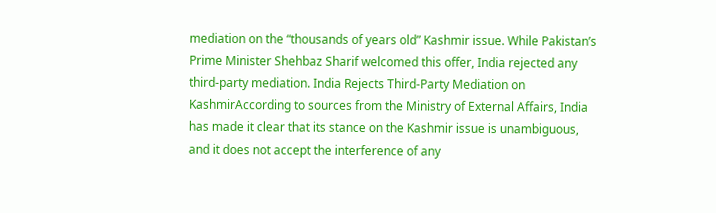mediation on the “thousands of years old” Kashmir issue. While Pakistan’s Prime Minister Shehbaz Sharif welcomed this offer, India rejected any third-party mediation. India Rejects Third-Party Mediation on KashmirAccording to sources from the Ministry of External Affairs, India has made it clear that its stance on the Kashmir issue is unambiguous, and it does not accept the interference of any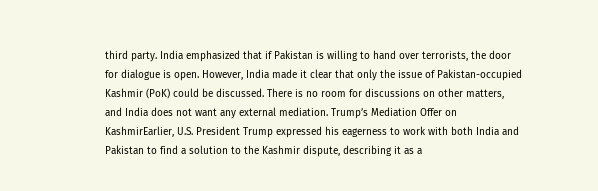third party. India emphasized that if Pakistan is willing to hand over terrorists, the door for dialogue is open. However, India made it clear that only the issue of Pakistan-occupied Kashmir (PoK) could be discussed. There is no room for discussions on other matters, and India does not want any external mediation. Trump’s Mediation Offer on KashmirEarlier, U.S. President Trump expressed his eagerness to work with both India and Pakistan to find a solution to the Kashmir dispute, describing it as a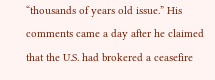“thousands of years old issue.” His comments came a day after he claimed that the U.S. had brokered a ceasefire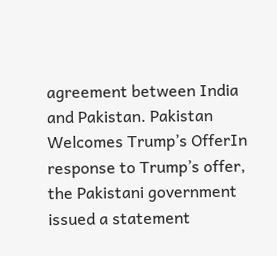agreement between India and Pakistan. Pakistan Welcomes Trump’s OfferIn response to Trump’s offer, the Pakistani government issued a statement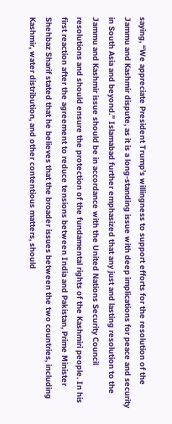saying, “We appreciate President Trump’s willingness to support efforts for the resolution of the Jammu and Kashmir dispute, as it is a long-standing issue with deep implications for peace and security in South Asia and beyond.” Islamabad further emphasized that any just and lasting resolution to the Jammu and Kashmir issue should be in accordance with the United Nations Security Council resolutions and should ensure the protection of the fundamental rights of the Kashmiri people. In his first reaction after the agreement to reduce tensions between India and Pakistan, Prime Minister Shehbaz Sharif stated that he believes that the broader issues between the two countries, including Kashmir, water distribution, and other contentious matters, should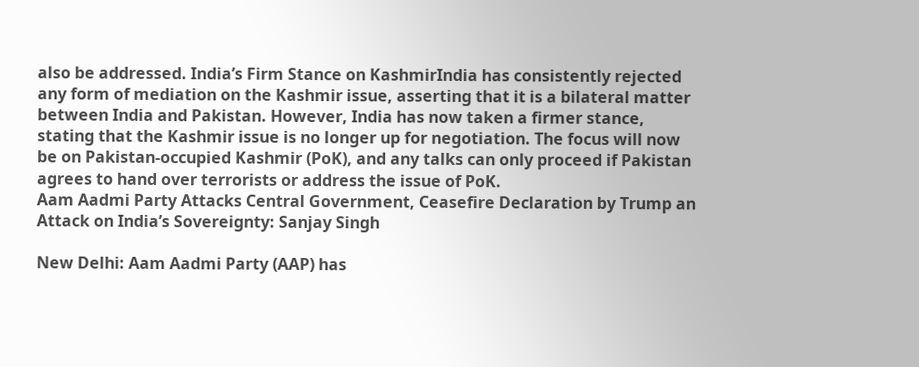also be addressed. India’s Firm Stance on KashmirIndia has consistently rejected any form of mediation on the Kashmir issue, asserting that it is a bilateral matter between India and Pakistan. However, India has now taken a firmer stance, stating that the Kashmir issue is no longer up for negotiation. The focus will now be on Pakistan-occupied Kashmir (PoK), and any talks can only proceed if Pakistan agrees to hand over terrorists or address the issue of PoK.
Aam Aadmi Party Attacks Central Government, Ceasefire Declaration by Trump an Attack on India’s Sovereignty: Sanjay Singh

New Delhi: Aam Aadmi Party (AAP) has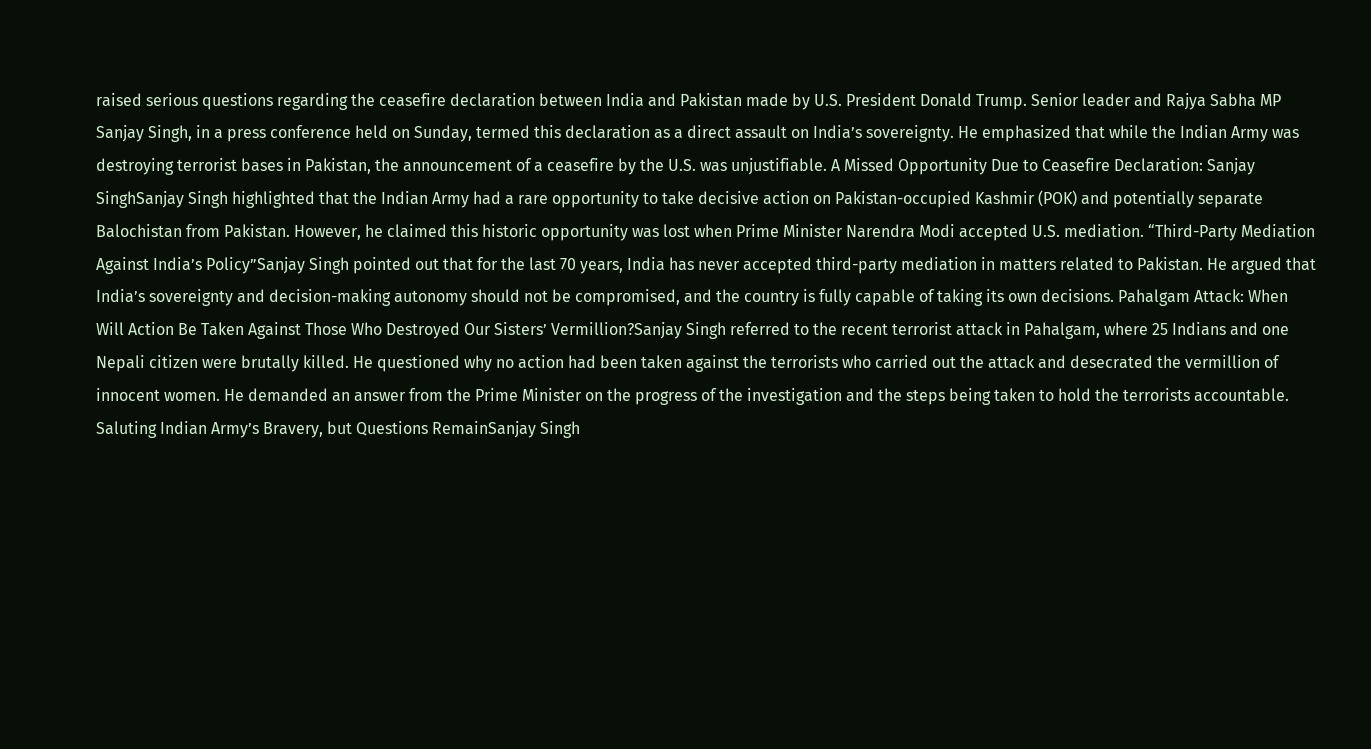raised serious questions regarding the ceasefire declaration between India and Pakistan made by U.S. President Donald Trump. Senior leader and Rajya Sabha MP Sanjay Singh, in a press conference held on Sunday, termed this declaration as a direct assault on India’s sovereignty. He emphasized that while the Indian Army was destroying terrorist bases in Pakistan, the announcement of a ceasefire by the U.S. was unjustifiable. A Missed Opportunity Due to Ceasefire Declaration: Sanjay SinghSanjay Singh highlighted that the Indian Army had a rare opportunity to take decisive action on Pakistan-occupied Kashmir (POK) and potentially separate Balochistan from Pakistan. However, he claimed this historic opportunity was lost when Prime Minister Narendra Modi accepted U.S. mediation. “Third-Party Mediation Against India’s Policy”Sanjay Singh pointed out that for the last 70 years, India has never accepted third-party mediation in matters related to Pakistan. He argued that India’s sovereignty and decision-making autonomy should not be compromised, and the country is fully capable of taking its own decisions. Pahalgam Attack: When Will Action Be Taken Against Those Who Destroyed Our Sisters’ Vermillion?Sanjay Singh referred to the recent terrorist attack in Pahalgam, where 25 Indians and one Nepali citizen were brutally killed. He questioned why no action had been taken against the terrorists who carried out the attack and desecrated the vermillion of innocent women. He demanded an answer from the Prime Minister on the progress of the investigation and the steps being taken to hold the terrorists accountable. Saluting Indian Army’s Bravery, but Questions RemainSanjay Singh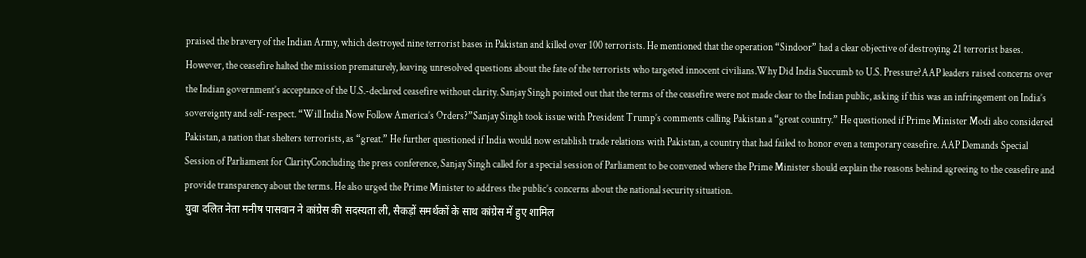praised the bravery of the Indian Army, which destroyed nine terrorist bases in Pakistan and killed over 100 terrorists. He mentioned that the operation “Sindoor” had a clear objective of destroying 21 terrorist bases. However, the ceasefire halted the mission prematurely, leaving unresolved questions about the fate of the terrorists who targeted innocent civilians.Why Did India Succumb to U.S. Pressure?AAP leaders raised concerns over the Indian government’s acceptance of the U.S.-declared ceasefire without clarity. Sanjay Singh pointed out that the terms of the ceasefire were not made clear to the Indian public, asking if this was an infringement on India’s sovereignty and self-respect. “Will India Now Follow America’s Orders?”Sanjay Singh took issue with President Trump’s comments calling Pakistan a “great country.” He questioned if Prime Minister Modi also considered Pakistan, a nation that shelters terrorists, as “great.” He further questioned if India would now establish trade relations with Pakistan, a country that had failed to honor even a temporary ceasefire. AAP Demands Special Session of Parliament for ClarityConcluding the press conference, Sanjay Singh called for a special session of Parliament to be convened where the Prime Minister should explain the reasons behind agreeing to the ceasefire and provide transparency about the terms. He also urged the Prime Minister to address the public’s concerns about the national security situation.
युवा दलित नेता मनीष पासवान ने कांग्रेस की सदस्यता ली, सैकड़ों समर्थकों के साथ कांग्रेस में हुए शामिल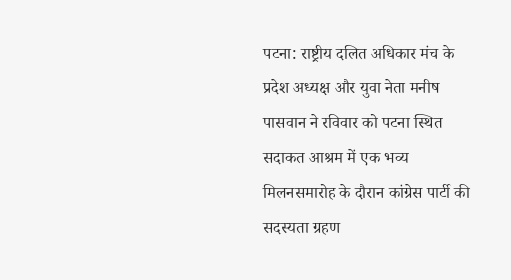पटना: राष्ट्रीय दलित अधिकार मंच के प्रदेश अध्यक्ष और युवा नेता मनीष पासवान ने रविवार को पटना स्थित सदाकत आश्रम में एक भव्य मिलनसमारोह के दौरान कांग्रेस पार्टी की सदस्यता ग्रहण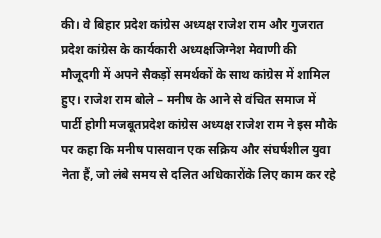की। वे बिहार प्रदेश कांग्रेस अध्यक्ष राजेश राम और गुजरात प्रदेश कांग्रेस के कार्यकारी अध्यक्षजिग्नेश मेवाणी की मौजूदगी में अपने सैकड़ों समर्थकों के साथ कांग्रेस में शामिल हुए। राजेश राम बोले – मनीष के आने से वंचित समाज में पार्टी होगी मजबूतप्रदेश कांग्रेस अध्यक्ष राजेश राम ने इस मौके पर कहा कि मनीष पासवान एक सक्रिय और संघर्षशील युवा नेता हैं, जो लंबे समय से दलित अधिकारोंके लिए काम कर रहे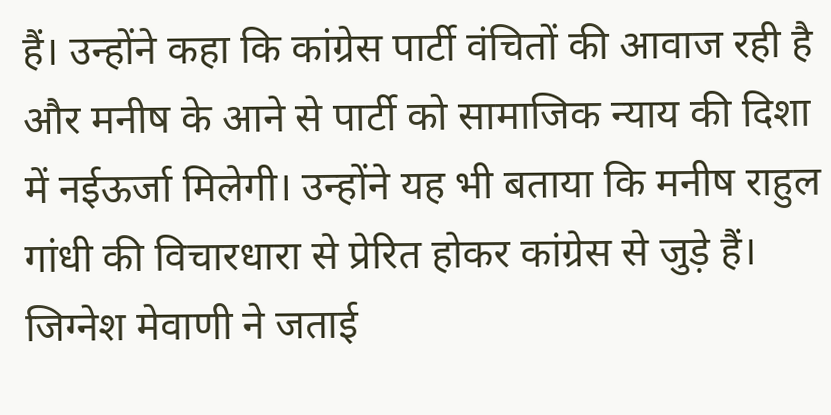हैं। उन्होंने कहा कि कांग्रेस पार्टी वंचितों की आवाज रही है और मनीष के आने से पार्टी को सामाजिक न्याय की दिशा में नईऊर्जा मिलेगी। उन्होंने यह भी बताया कि मनीष राहुल गांधी की विचारधारा से प्रेरित होकर कांग्रेस से जुड़े हैं। जिग्नेश मेवाणी ने जताई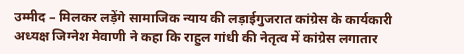उम्मीद – मिलकर लड़ेंगे सामाजिक न्याय की लड़ाईगुजरात कांग्रेस के कार्यकारी अध्यक्ष जिग्नेश मेवाणी ने कहा कि राहुल गांधी की नेतृत्व में कांग्रेस लगातार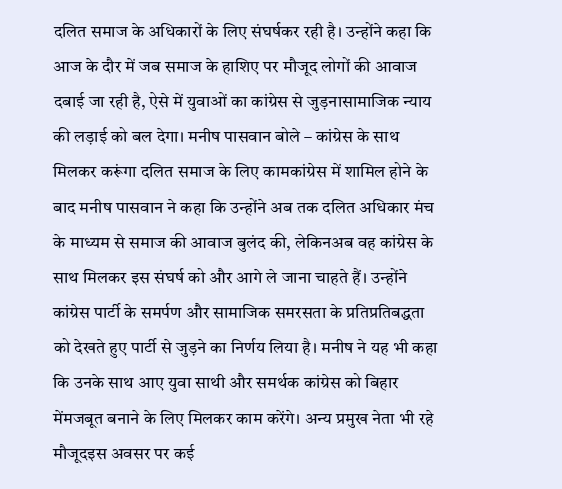दलित समाज के अधिकारों के लिए संघर्षकर रही है। उन्होंने कहा कि आज के दौर में जब समाज के हाशिए पर मौजूद लोगों की आवाज दबाई जा रही है, ऐसे में युवाओं का कांग्रेस से जुड़नासामाजिक न्याय की लड़ाई को बल देगा। मनीष पासवान बोले – कांग्रेस के साथ मिलकर करूंगा दलित समाज के लिए कामकांग्रेस में शामिल होने के बाद मनीष पासवान ने कहा कि उन्होंने अब तक दलित अधिकार मंच के माध्यम से समाज की आवाज बुलंद की, लेकिनअब वह कांग्रेस के साथ मिलकर इस संघर्ष को और आगे ले जाना चाहते हैं। उन्होंने कांग्रेस पार्टी के समर्पण और सामाजिक समरसता के प्रतिप्रतिबद्धता को देखते हुए पार्टी से जुड़ने का निर्णय लिया है। मनीष ने यह भी कहा कि उनके साथ आए युवा साथी और समर्थक कांग्रेस को बिहार मेंमजबूत बनाने के लिए मिलकर काम करेंगे। अन्य प्रमुख नेता भी रहे मौजूदइस अवसर पर कई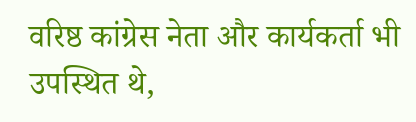वरिष्ठ कांग्रेस नेता और कार्यकर्ता भी उपस्थित थे,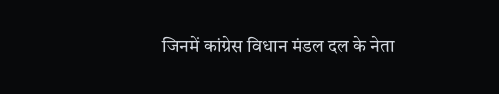जिनमें कांग्रेस विधान मंडल दल के नेता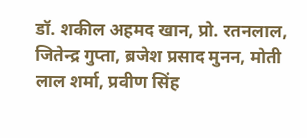डॉ. शकील अहमद खान, प्रो. रतनलाल, जितेन्द्र गुप्ता, ब्रजेश प्रसाद मुनन, मोती लाल शर्मा, प्रवीण सिंह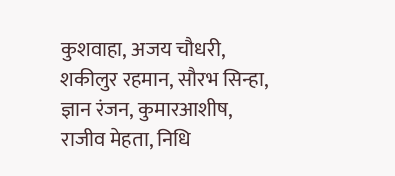कुशवाहा, अजय चौधरी, शकीलुर रहमान, सौरभ सिन्हा, ज्ञान रंजन, कुमारआशीष, राजीव मेहता, निधि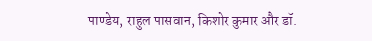पाण्डेय, राहुल पासवान, किशोर कुमार और डॉ.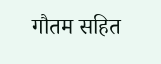गौतम सहित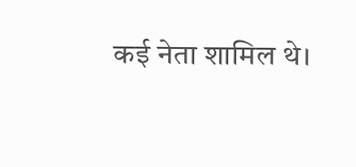कई नेता शामिल थे।